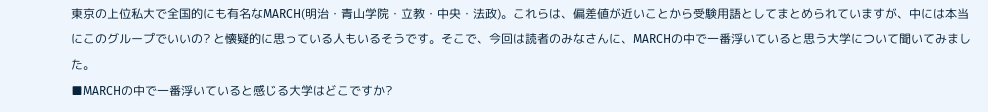東京の上位私大で全国的にも有名なMARCH(明治・青山学院・立教・中央・法政)。これらは、偏差値が近いことから受験用語としてまとめられていますが、中には本当にこのグループでいいの? と懐疑的に思っている人もいるそうです。そこで、今回は読者のみなさんに、MARCHの中で一番浮いていると思う大学について聞いてみました。
■MARCHの中で一番浮いていると感じる大学はどこですか?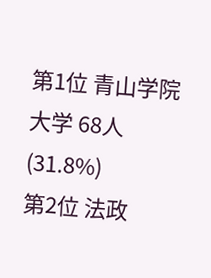第1位 青山学院大学 68人(31.8%)
第2位 法政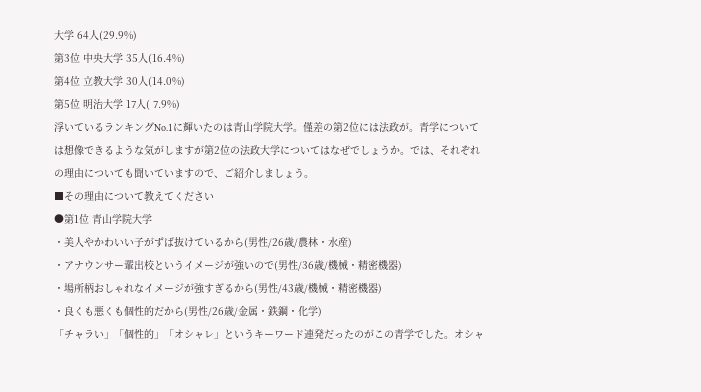大学 64人(29.9%)
第3位 中央大学 35人(16.4%)
第4位 立教大学 30人(14.0%)
第5位 明治大学 17人( 7.9%)
浮いているランキングNo.1に輝いたのは青山学院大学。僅差の第2位には法政が。青学については想像できるような気がしますが第2位の法政大学についてはなぜでしょうか。では、それぞれの理由についても聞いていますので、ご紹介しましょう。
■その理由について教えてください
●第1位 青山学院大学
・美人やかわいい子がずば抜けているから(男性/26歳/農林・水産)
・アナウンサー輩出校というイメージが強いので(男性/36歳/機械・精密機器)
・場所柄おしゃれなイメージが強すぎるから(男性/43歳/機械・精密機器)
・良くも悪くも個性的だから(男性/26歳/金属・鉄鋼・化学)
「チャラい」「個性的」「オシャレ」というキーワード連発だったのがこの青学でした。オシャ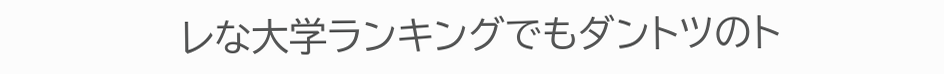レな大学ランキングでもダントツのト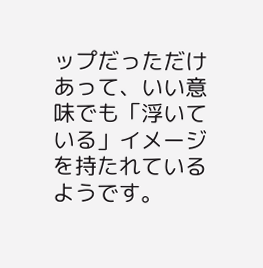ップだっただけあって、いい意味でも「浮いている」イメージを持たれているようです。